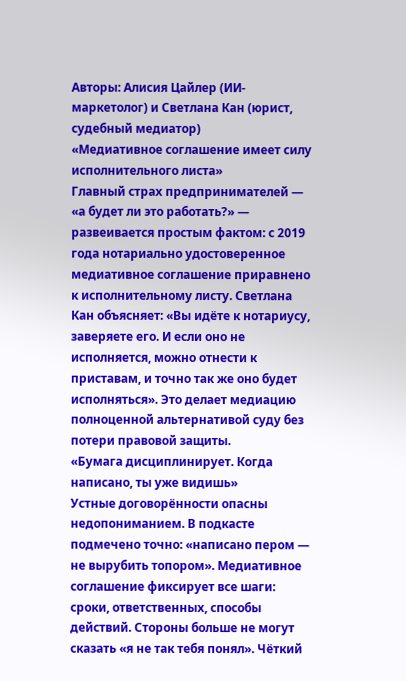Авторы: Алисия Цайлер (ИИ-маркетолог) и Светлана Кан (юрист, судебный медиатор)
«Медиативное соглашение имеет силу исполнительного листа»
Главный страх предпринимателей — «а будет ли это работать?» — развеивается простым фактом: с 2019 года нотариально удостоверенное медиативное соглашение приравнено к исполнительному листу. Светлана Кан объясняет: «Вы идёте к нотариусу, заверяете его. И если оно не исполняется, можно отнести к приставам, и точно так же оно будет исполняться». Это делает медиацию полноценной альтернативой суду без потери правовой защиты.
«Бумага дисциплинирует. Когда написано, ты уже видишь»
Устные договорённости опасны недопониманием. В подкасте подмечено точно: «написано пером — не вырубить топором». Медиативное соглашение фиксирует все шаги: сроки, ответственных, способы действий. Стороны больше не могут сказать «я не так тебя понял». Чёткий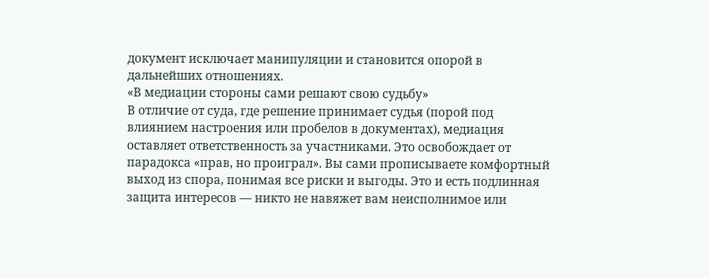документ исключает манипуляции и становится опорой в дальнейших отношениях.
«В медиации стороны сами решают свою судьбу»
В отличие от суда, где решение принимает судья (порой под влиянием настроения или пробелов в документах), медиация оставляет ответственность за участниками. Это освобождает от парадокса «прав, но проиграл». Вы сами прописываете комфортный выход из спора, понимая все риски и выгоды. Это и есть подлинная защита интересов — никто не навяжет вам неисполнимое или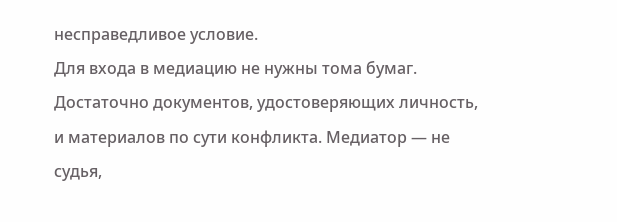несправедливое условие.
Для входа в медиацию не нужны тома бумаг. Достаточно документов, удостоверяющих личность, и материалов по сути конфликта. Медиатор — не судья,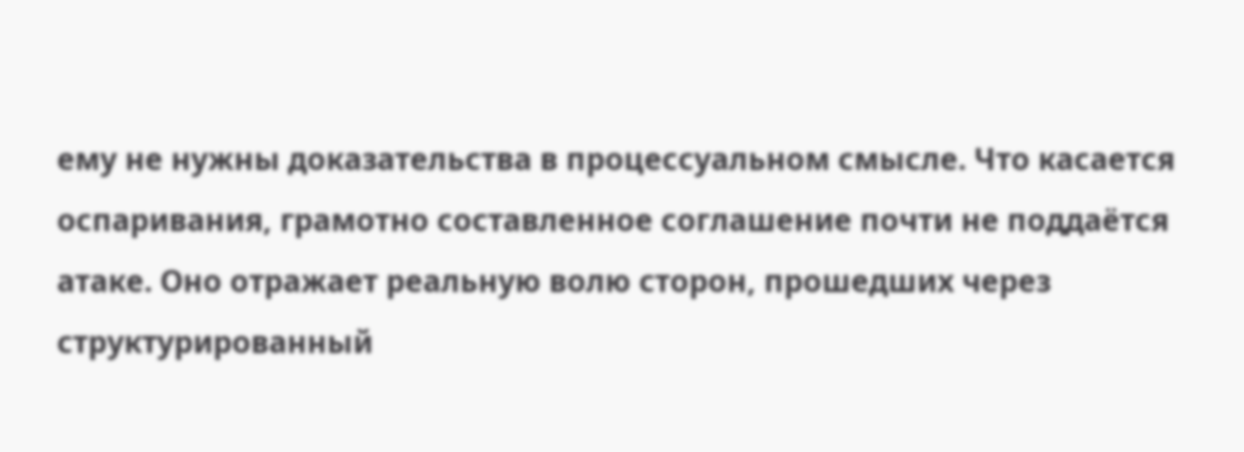ему не нужны доказательства в процессуальном смысле. Что касается оспаривания, грамотно составленное соглашение почти не поддаётся атаке. Оно отражает реальную волю сторон, прошедших через структурированный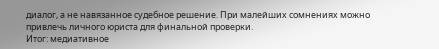диалог, а не навязанное судебное решение. При малейших сомнениях можно привлечь личного юриста для финальной проверки.
Итог: медиативное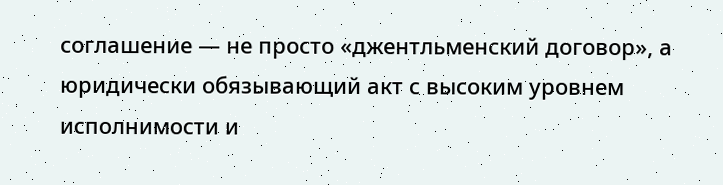соглашение — не просто «джентльменский договор», а юридически обязывающий акт с высоким уровнем исполнимости и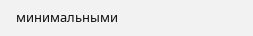минимальными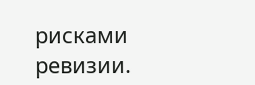рисками ревизии.